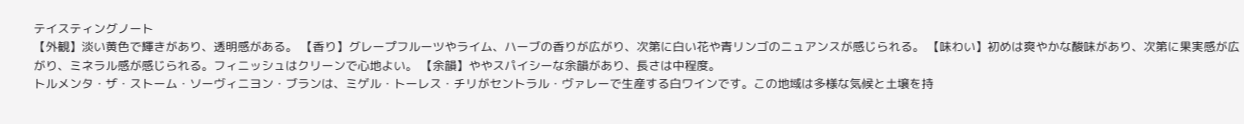テイスティングノート
【外観】淡い黄色で輝きがあり、透明感がある。 【香り】グレープフルーツやライム、ハーブの香りが広がり、次第に白い花や青リンゴのニュアンスが感じられる。 【味わい】初めは爽やかな酸味があり、次第に果実感が広がり、ミネラル感が感じられる。フィニッシュはクリーンで心地よい。 【余韻】ややスパイシーな余韻があり、長さは中程度。
トルメンタ・ザ・ストーム・ソーヴィニヨン・ブランは、ミゲル・トーレス・チリがセントラル・ヴァレーで生産する白ワインです。この地域は多様な気候と土壌を持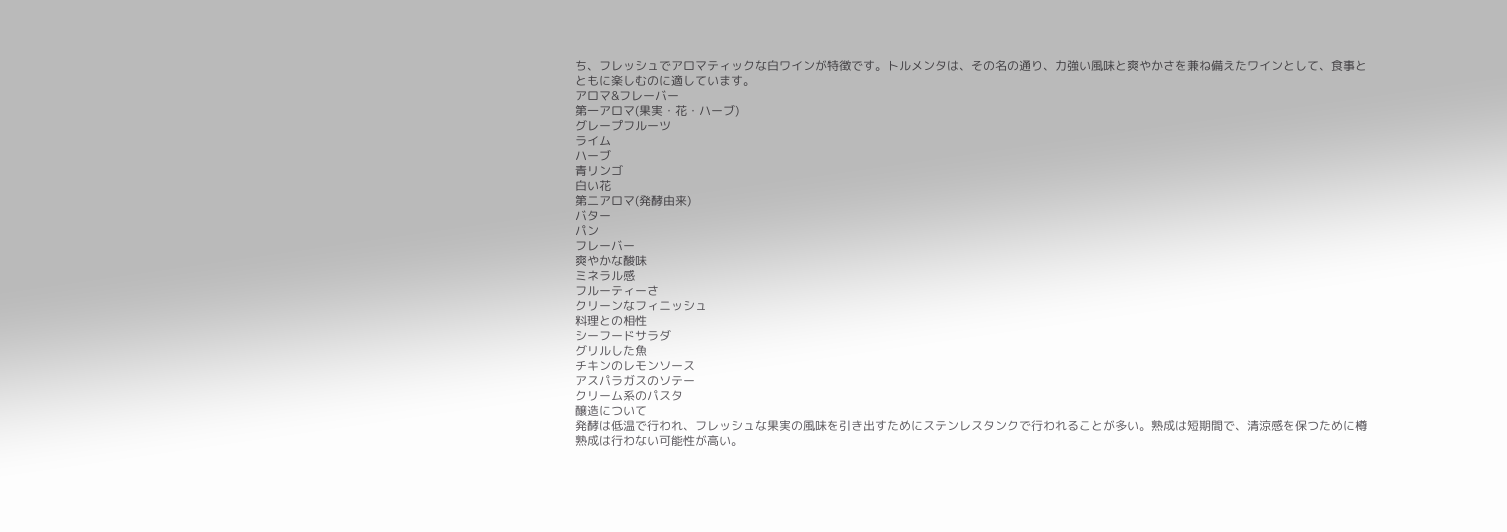ち、フレッシュでアロマティックな白ワインが特徴です。トルメンタは、その名の通り、力強い風味と爽やかさを兼ね備えたワインとして、食事とともに楽しむのに適しています。
アロマ&フレーバー
第一アロマ(果実・花・ハーブ)
グレープフルーツ
ライム
ハーブ
青リンゴ
白い花
第二アロマ(発酵由来)
バター
パン
フレーバー
爽やかな酸味
ミネラル感
フルーティーさ
クリーンなフィニッシュ
料理との相性
シーフードサラダ
グリルした魚
チキンのレモンソース
アスパラガスのソテー
クリーム系のパスタ
醸造について
発酵は低温で行われ、フレッシュな果実の風味を引き出すためにステンレスタンクで行われることが多い。熟成は短期間で、清涼感を保つために樽熟成は行わない可能性が高い。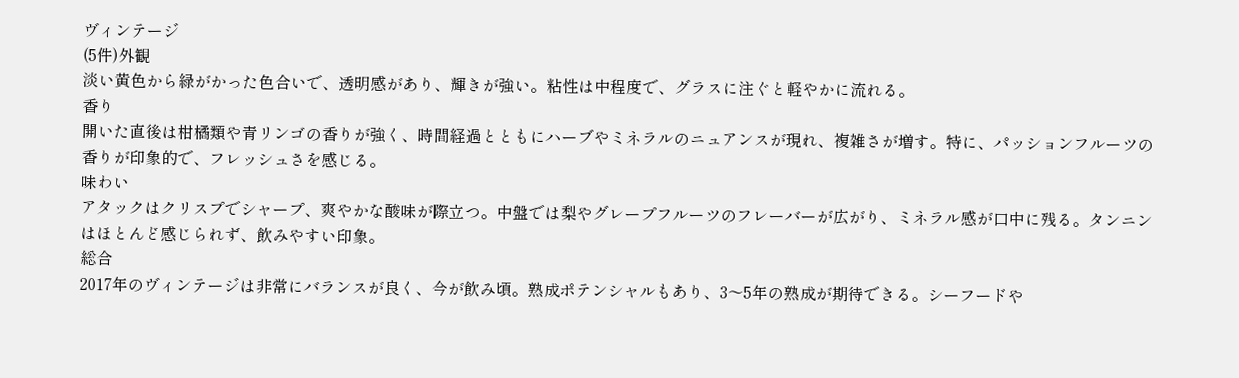ヴィンテージ
(5件)外観
淡い黄色から緑がかった色合いで、透明感があり、輝きが強い。粘性は中程度で、グラスに注ぐと軽やかに流れる。
香り
開いた直後は柑橘類や青リンゴの香りが強く、時間経過とともにハーブやミネラルのニュアンスが現れ、複雑さが増す。特に、パッションフルーツの香りが印象的で、フレッシュさを感じる。
味わい
アタックはクリスプでシャープ、爽やかな酸味が際立つ。中盤では梨やグレープフルーツのフレーバーが広がり、ミネラル感が口中に残る。タンニンはほとんど感じられず、飲みやすい印象。
総合
2017年のヴィンテージは非常にバランスが良く、今が飲み頃。熟成ポテンシャルもあり、3〜5年の熟成が期待できる。シーフードや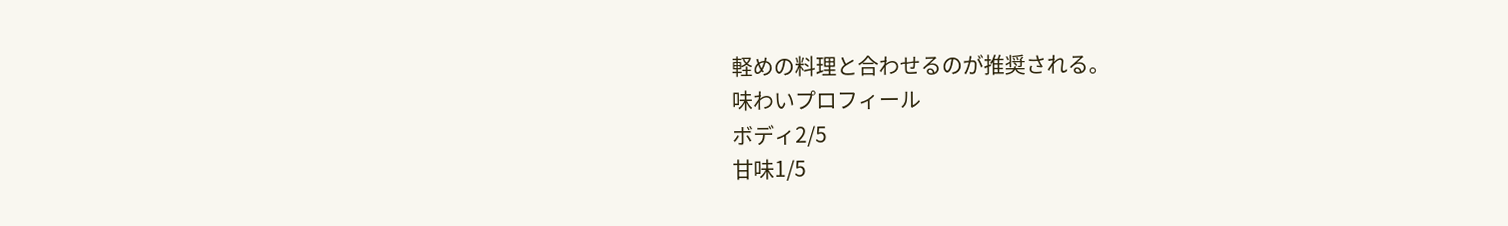軽めの料理と合わせるのが推奨される。
味わいプロフィール
ボディ2/5
甘味1/5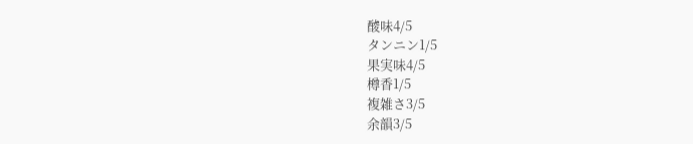酸味4/5
タンニン1/5
果実味4/5
樽香1/5
複雑さ3/5
余韻3/5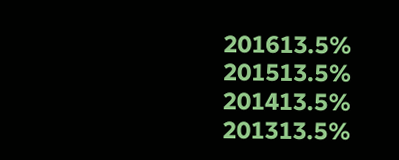201613.5%
201513.5%
201413.5%
201313.5%